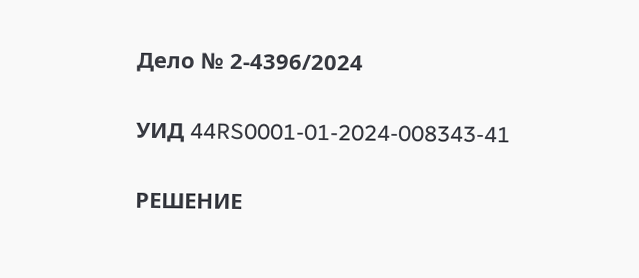Дело № 2-4396/2024

УИД 44RS0001-01-2024-008343-41

РЕШЕНИЕ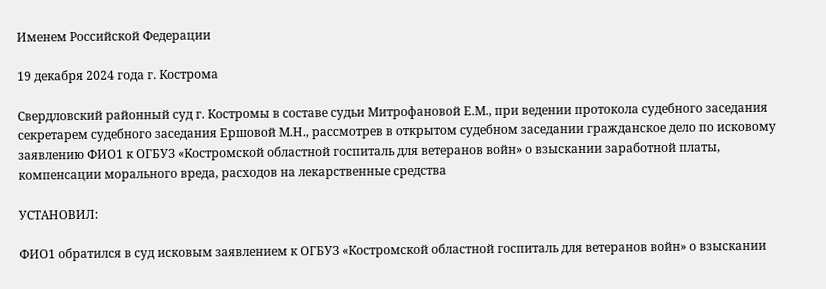Именем Российской Федерации

19 декабря 2024 года г. Кострома

Свердловский районный суд г. Костромы в составе судьи Митрофановой Е.М., при ведении протокола судебного заседания секретарем судебного заседания Ершовой М.Н., рассмотрев в открытом судебном заседании гражданское дело по исковому заявлению ФИО1 к ОГБУЗ «Костромской областной госпиталь для ветеранов войн» о взыскании заработной платы, компенсации морального вреда, расходов на лекарственные средства

УСТАНОВИЛ:

ФИО1 обратился в суд исковым заявлением к ОГБУЗ «Костромской областной госпиталь для ветеранов войн» о взыскании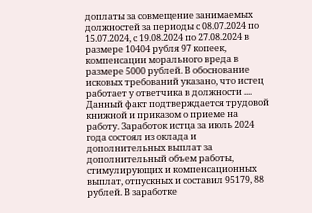доплаты за совмещение занимаемых должностей за периоды с 08.07.2024 по 15.07.2024, с 19.08.2024 по 27.08.2024 в размере 10404 рубля 97 копеек, компенсации морального вреда в размере 5000 рублей. В обоснование исковых требований указано, что истец работает у ответчика в должности .... Данный факт подтверждается трудовой книжной и приказом о приеме на работу. Заработок истца за июль 2024 года состоял из оклада и дополнительных выплат за дополнительный объем работы, стимулирующих и компенсационных выплат, отпускных и составил 95179, 88 рублей. В заработке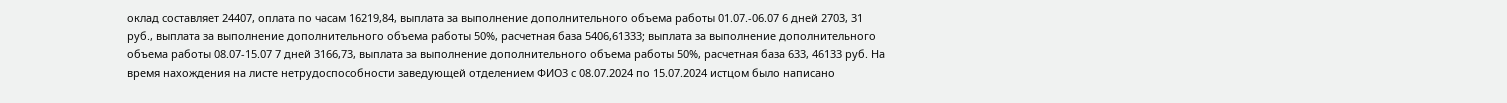оклад составляет 24407, оплата по часам 16219,84, выплата за выполнение дополнительного объема работы 01.07.-06.07 6 дней 2703, 31 руб., выплата за выполнение дополнительного объема работы 50%, расчетная база 5406,61333; выплата за выполнение дополнительного объема работы 08.07-15.07 7 дней 3166,73, выплата за выполнение дополнительного объема работы 50%, расчетная база 633, 46133 руб. На время нахождения на листе нетрудоспособности заведующей отделением ФИО3 с 08.07.2024 по 15.07.2024 истцом было написано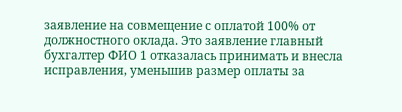заявление на совмещение с оплатой 100% от должностного оклада. Это заявление главный бухгалтер ФИО 1 отказалась принимать и внесла исправления, уменьшив размер оплаты за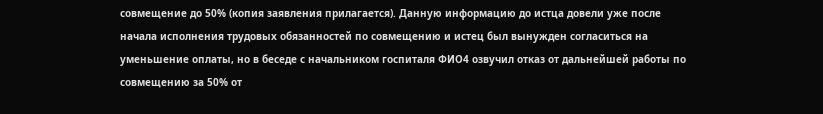совмещение до 50% (копия заявления прилагается). Данную информацию до истца довели уже после начала исполнения трудовых обязанностей по совмещению и истец был вынужден согласиться на уменьшение оплаты, но в беседе с начальником госпиталя ФИО4 озвучил отказ от дальнейшей работы по совмещению за 50% от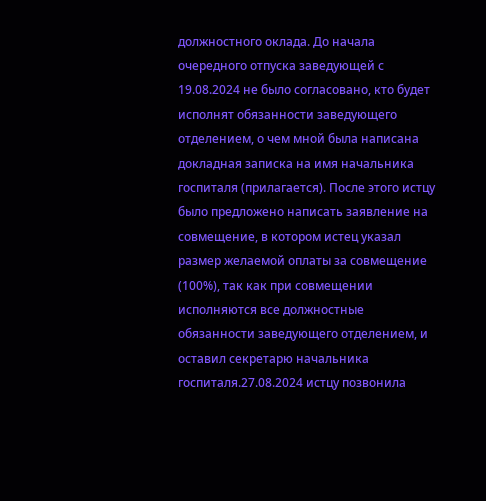должностного оклада. До начала очередного отпуска заведующей с 19.08.2024 не было согласовано, кто будет исполнят обязанности заведующего отделением, о чем мной была написана докладная записка на имя начальника госпиталя (прилагается). После этого истцу было предложено написать заявление на совмещение, в котором истец указал размер желаемой оплаты за совмещение (100%), так как при совмещении исполняются все должностные обязанности заведующего отделением, и оставил секретарю начальника госпиталя.27.08.2024 истцу позвонила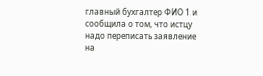главный бухгалтер ФИО 1 и сообщила о том, что истцу надо переписать заявление на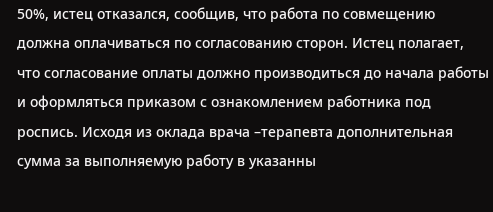50%, истец отказался, сообщив, что работа по совмещению должна оплачиваться по согласованию сторон. Истец полагает, что согласование оплаты должно производиться до начала работы и оформляться приказом с ознакомлением работника под роспись. Исходя из оклада врача –терапевта дополнительная сумма за выполняемую работу в указанны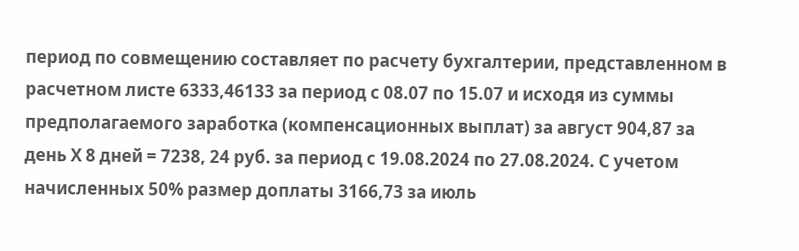период по совмещению составляет по расчету бухгалтерии, представленном в расчетном листе 6333,46133 за период с 08.07 по 15.07 и исходя из суммы предполагаемого заработка (компенсационных выплат) за август 904,87 за день Х 8 дней = 7238, 24 руб. за период с 19.08.2024 по 27.08.2024. С учетом начисленных 50% размер доплаты 3166,73 за июль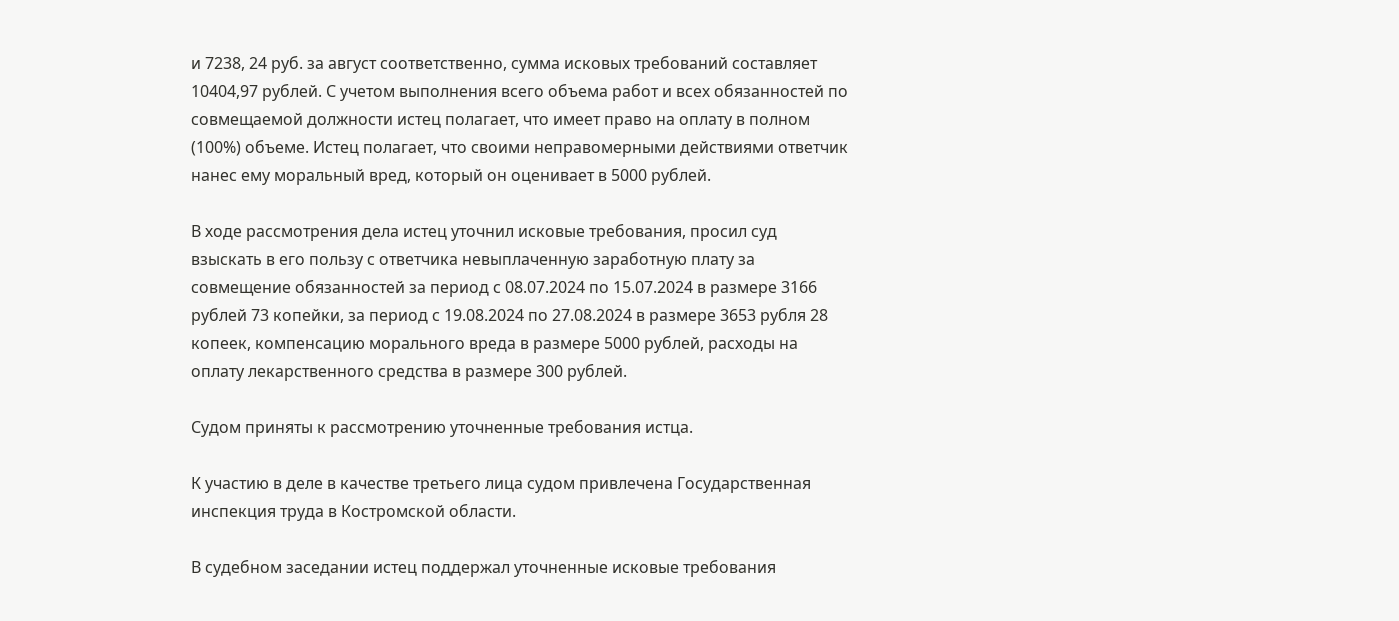и 7238, 24 руб. за август соответственно, сумма исковых требований составляет 10404,97 рублей. С учетом выполнения всего объема работ и всех обязанностей по совмещаемой должности истец полагает, что имеет право на оплату в полном (100%) объеме. Истец полагает, что своими неправомерными действиями ответчик нанес ему моральный вред, который он оценивает в 5000 рублей.

В ходе рассмотрения дела истец уточнил исковые требования, просил суд взыскать в его пользу с ответчика невыплаченную заработную плату за совмещение обязанностей за период с 08.07.2024 по 15.07.2024 в размере 3166 рублей 73 копейки, за период с 19.08.2024 по 27.08.2024 в размере 3653 рубля 28 копеек, компенсацию морального вреда в размере 5000 рублей, расходы на оплату лекарственного средства в размере 300 рублей.

Судом приняты к рассмотрению уточненные требования истца.

К участию в деле в качестве третьего лица судом привлечена Государственная инспекция труда в Костромской области.

В судебном заседании истец поддержал уточненные исковые требования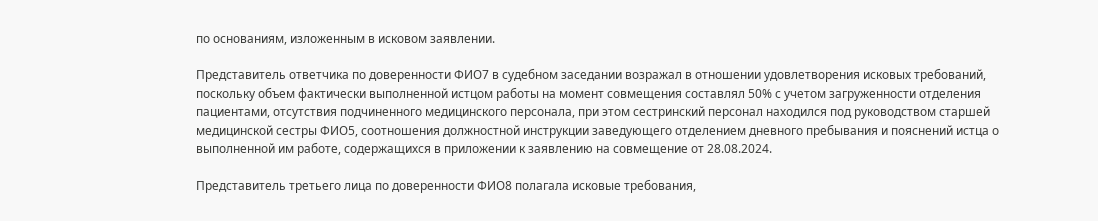по основаниям, изложенным в исковом заявлении.

Представитель ответчика по доверенности ФИО7 в судебном заседании возражал в отношении удовлетворения исковых требований, поскольку объем фактически выполненной истцом работы на момент совмещения составлял 50% с учетом загруженности отделения пациентами, отсутствия подчиненного медицинского персонала, при этом сестринский персонал находился под руководством старшей медицинской сестры ФИО5, соотношения должностной инструкции заведующего отделением дневного пребывания и пояснений истца о выполненной им работе, содержащихся в приложении к заявлению на совмещение от 28.08.2024.

Представитель третьего лица по доверенности ФИО8 полагала исковые требования,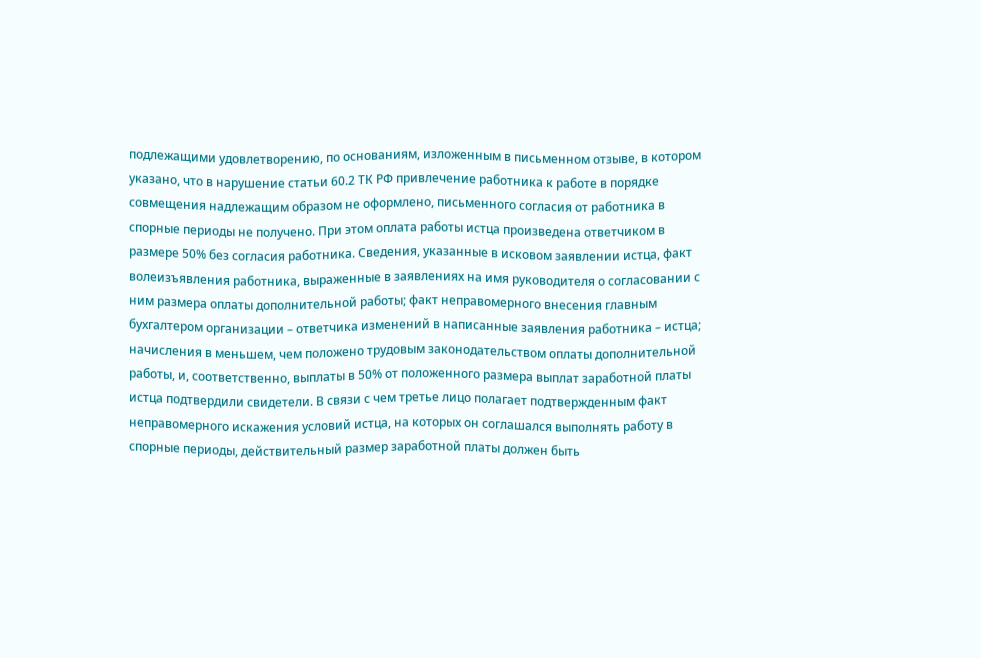подлежащими удовлетворению, по основаниям, изложенным в письменном отзыве, в котором указано, что в нарушение статьи 60.2 ТК РФ привлечение работника к работе в порядке совмещения надлежащим образом не оформлено, письменного согласия от работника в спорные периоды не получено. При этом оплата работы истца произведена ответчиком в размере 50% без согласия работника. Сведения, указанные в исковом заявлении истца, факт волеизъявления работника, выраженные в заявлениях на имя руководителя о согласовании с ним размера оплаты дополнительной работы; факт неправомерного внесения главным бухгалтером организации – ответчика изменений в написанные заявления работника – истца; начисления в меньшем, чем положено трудовым законодательством оплаты дополнительной работы, и, соответственно, выплаты в 50% от положенного размера выплат заработной платы истца подтвердили свидетели. В связи с чем третье лицо полагает подтвержденным факт неправомерного искажения условий истца, на которых он соглашался выполнять работу в спорные периоды, действительный размер заработной платы должен быть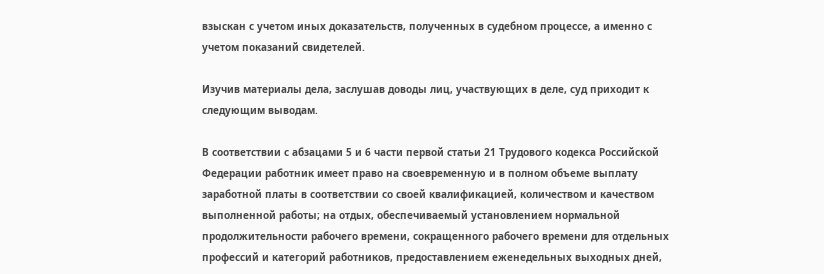взыскан с учетом иных доказательств, полученных в судебном процессе, а именно с учетом показаний свидетелей.

Изучив материалы дела, заслушав доводы лиц, участвующих в деле, суд приходит к следующим выводам.

В соответствии с абзацами 5 и 6 части первой статьи 21 Трудового кодекса Российской Федерации работник имеет право на своевременную и в полном объеме выплату заработной платы в соответствии со своей квалификацией, количеством и качеством выполненной работы; на отдых, обеспечиваемый установлением нормальной продолжительности рабочего времени, сокращенного рабочего времени для отдельных профессий и категорий работников, предоставлением еженедельных выходных дней,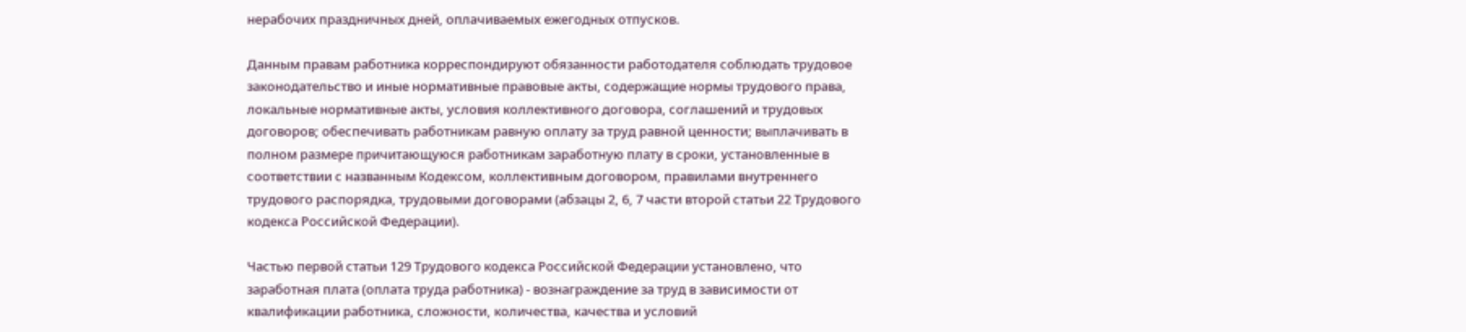нерабочих праздничных дней, оплачиваемых ежегодных отпусков.

Данным правам работника корреспондируют обязанности работодателя соблюдать трудовое законодательство и иные нормативные правовые акты, содержащие нормы трудового права, локальные нормативные акты, условия коллективного договора, соглашений и трудовых договоров; обеспечивать работникам равную оплату за труд равной ценности; выплачивать в полном размере причитающуюся работникам заработную плату в сроки, установленные в соответствии с названным Кодексом, коллективным договором, правилами внутреннего трудового распорядка, трудовыми договорами (абзацы 2, 6, 7 части второй статьи 22 Трудового кодекса Российской Федерации).

Частью первой статьи 129 Трудового кодекса Российской Федерации установлено, что заработная плата (оплата труда работника) - вознаграждение за труд в зависимости от квалификации работника, сложности, количества, качества и условий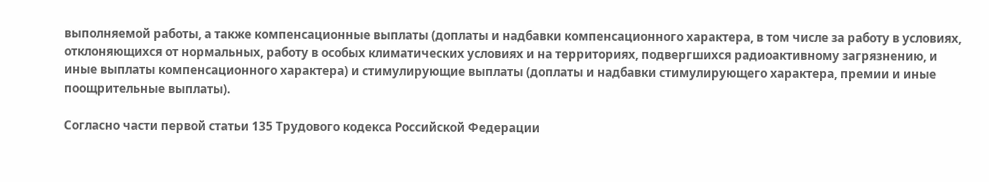выполняемой работы, а также компенсационные выплаты (доплаты и надбавки компенсационного характера, в том числе за работу в условиях, отклоняющихся от нормальных, работу в особых климатических условиях и на территориях, подвергшихся радиоактивному загрязнению, и иные выплаты компенсационного характера) и стимулирующие выплаты (доплаты и надбавки стимулирующего характера, премии и иные поощрительные выплаты).

Согласно части первой статьи 135 Трудового кодекса Российской Федерации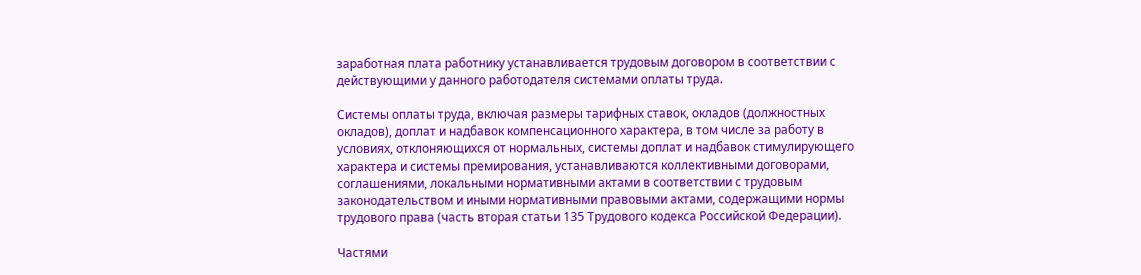заработная плата работнику устанавливается трудовым договором в соответствии с действующими у данного работодателя системами оплаты труда.

Системы оплаты труда, включая размеры тарифных ставок, окладов (должностных окладов), доплат и надбавок компенсационного характера, в том числе за работу в условиях, отклоняющихся от нормальных, системы доплат и надбавок стимулирующего характера и системы премирования, устанавливаются коллективными договорами, соглашениями, локальными нормативными актами в соответствии с трудовым законодательством и иными нормативными правовыми актами, содержащими нормы трудового права (часть вторая статьи 135 Трудового кодекса Российской Федерации).

Частями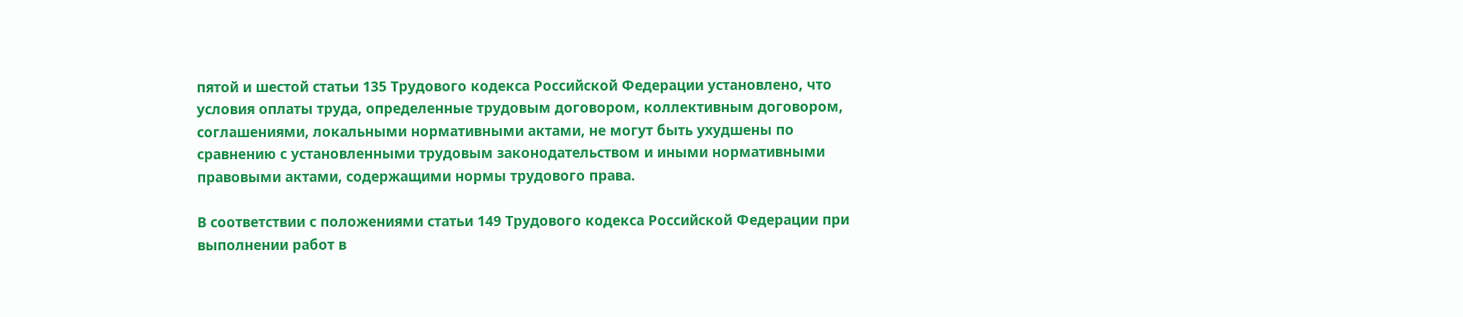пятой и шестой статьи 135 Трудового кодекса Российской Федерации установлено, что условия оплаты труда, определенные трудовым договором, коллективным договором, соглашениями, локальными нормативными актами, не могут быть ухудшены по сравнению с установленными трудовым законодательством и иными нормативными правовыми актами, содержащими нормы трудового права.

В соответствии с положениями статьи 149 Трудового кодекса Российской Федерации при выполнении работ в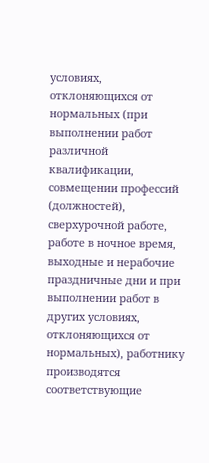условиях, отклоняющихся от нормальных (при выполнении работ различной квалификации, совмещении профессий (должностей), сверхурочной работе, работе в ночное время, выходные и нерабочие праздничные дни и при выполнении работ в других условиях, отклоняющихся от нормальных), работнику производятся соответствующие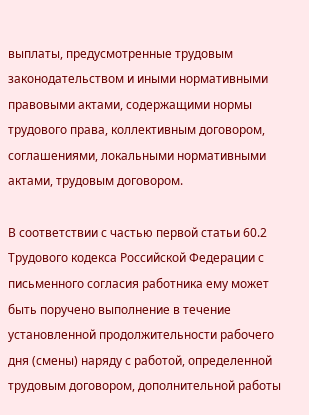выплаты, предусмотренные трудовым законодательством и иными нормативными правовыми актами, содержащими нормы трудового права, коллективным договором, соглашениями, локальными нормативными актами, трудовым договором.

В соответствии с частью первой статьи 60.2 Трудового кодекса Российской Федерации с письменного согласия работника ему может быть поручено выполнение в течение установленной продолжительности рабочего дня (смены) наряду с работой, определенной трудовым договором, дополнительной работы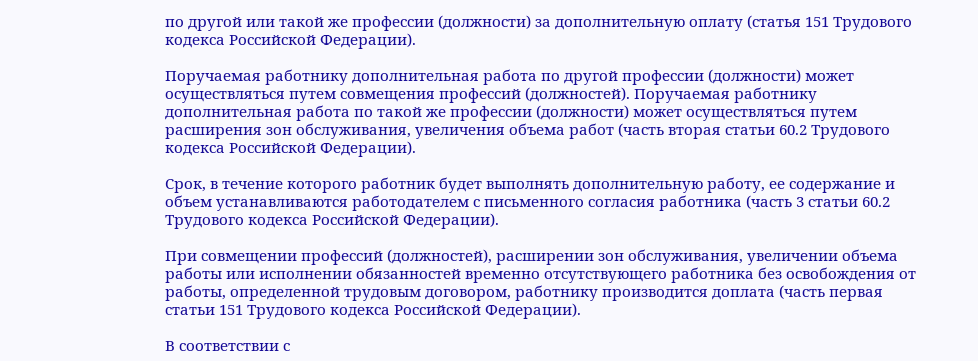по другой или такой же профессии (должности) за дополнительную оплату (статья 151 Трудового кодекса Российской Федерации).

Поручаемая работнику дополнительная работа по другой профессии (должности) может осуществляться путем совмещения профессий (должностей). Поручаемая работнику дополнительная работа по такой же профессии (должности) может осуществляться путем расширения зон обслуживания, увеличения объема работ (часть вторая статьи 60.2 Трудового кодекса Российской Федерации).

Срок, в течение которого работник будет выполнять дополнительную работу, ее содержание и объем устанавливаются работодателем с письменного согласия работника (часть 3 статьи 60.2 Трудового кодекса Российской Федерации).

При совмещении профессий (должностей), расширении зон обслуживания, увеличении объема работы или исполнении обязанностей временно отсутствующего работника без освобождения от работы, определенной трудовым договором, работнику производится доплата (часть первая статьи 151 Трудового кодекса Российской Федерации).

В соответствии с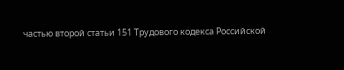частью второй статьи 151 Трудового кодекса Российской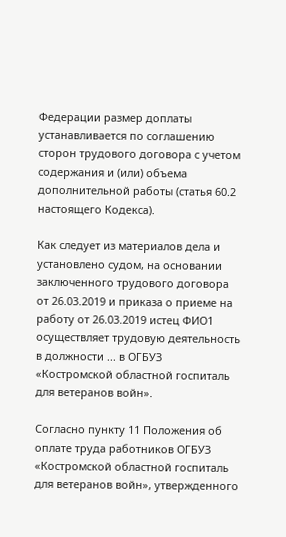Федерации размер доплаты устанавливается по соглашению сторон трудового договора с учетом содержания и (или) объема дополнительной работы (статья 60.2 настоящего Кодекса).

Как следует из материалов дела и установлено судом, на основании заключенного трудового договора от 26.03.2019 и приказа о приеме на работу от 26.03.2019 истец ФИО1 осуществляет трудовую деятельность в должности ... в ОГБУЗ «Костромской областной госпиталь для ветеранов войн».

Согласно пункту 11 Положения об оплате труда работников ОГБУЗ «Костромской областной госпиталь для ветеранов войн», утвержденного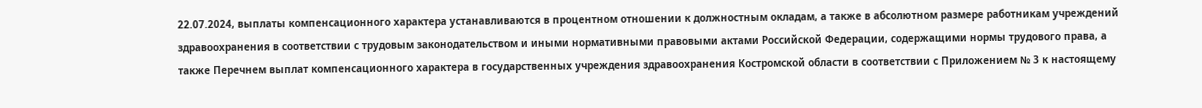22.07.2024, выплаты компенсационного характера устанавливаются в процентном отношении к должностным окладам, а также в абсолютном размере работникам учреждений здравоохранения в соответствии с трудовым законодательством и иными нормативными правовыми актами Российской Федерации, содержащими нормы трудового права, а также Перечнем выплат компенсационного характера в государственных учреждения здравоохранения Костромской области в соответствии с Приложением № 3 к настоящему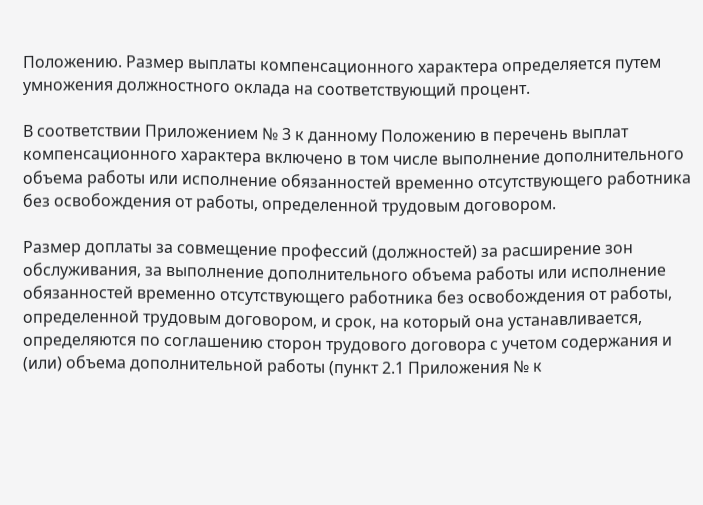Положению. Размер выплаты компенсационного характера определяется путем умножения должностного оклада на соответствующий процент.

В соответствии Приложением № 3 к данному Положению в перечень выплат компенсационного характера включено в том числе выполнение дополнительного объема работы или исполнение обязанностей временно отсутствующего работника без освобождения от работы, определенной трудовым договором.

Размер доплаты за совмещение профессий (должностей) за расширение зон обслуживания, за выполнение дополнительного объема работы или исполнение обязанностей временно отсутствующего работника без освобождения от работы, определенной трудовым договором, и срок, на который она устанавливается, определяются по соглашению сторон трудового договора с учетом содержания и (или) объема дополнительной работы (пункт 2.1 Приложения № к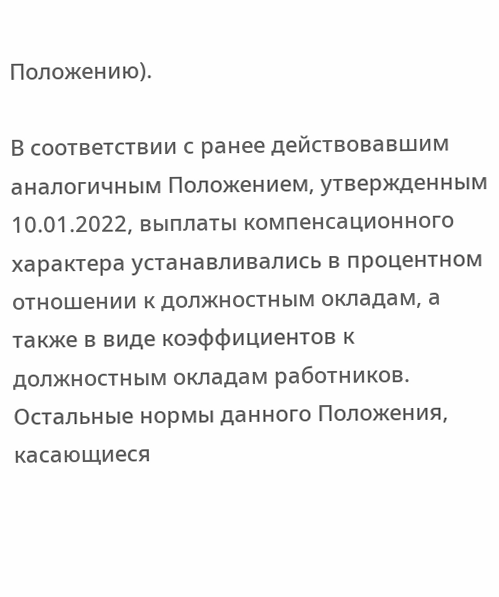Положению).

В соответствии с ранее действовавшим аналогичным Положением, утвержденным 10.01.2022, выплаты компенсационного характера устанавливались в процентном отношении к должностным окладам, а также в виде коэффициентов к должностным окладам работников. Остальные нормы данного Положения, касающиеся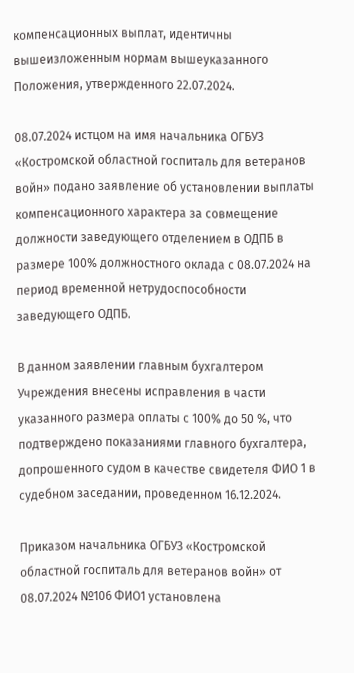компенсационных выплат, идентичны вышеизложенным нормам вышеуказанного Положения, утвержденного 22.07.2024.

08.07.2024 истцом на имя начальника ОГБУЗ «Костромской областной госпиталь для ветеранов войн» подано заявление об установлении выплаты компенсационного характера за совмещение должности заведующего отделением в ОДПБ в размере 100% должностного оклада с 08.07.2024 на период временной нетрудоспособности заведующего ОДПБ.

В данном заявлении главным бухгалтером Учреждения внесены исправления в части указанного размера оплаты с 100% до 50 %, что подтверждено показаниями главного бухгалтера, допрошенного судом в качестве свидетеля ФИО 1 в судебном заседании, проведенном 16.12.2024.

Приказом начальника ОГБУЗ «Костромской областной госпиталь для ветеранов войн» от 08.07.2024 №106 ФИО1 установлена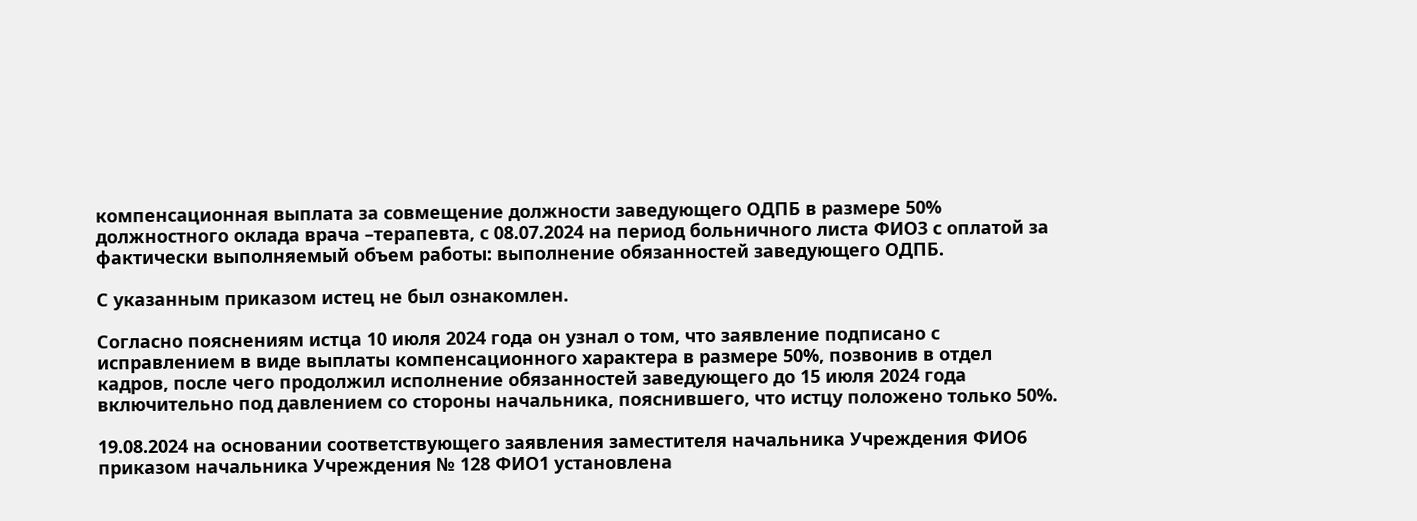компенсационная выплата за совмещение должности заведующего ОДПБ в размере 50% должностного оклада врача –терапевта, с 08.07.2024 на период больничного листа ФИО3 с оплатой за фактически выполняемый объем работы: выполнение обязанностей заведующего ОДПБ.

С указанным приказом истец не был ознакомлен.

Согласно пояснениям истца 10 июля 2024 года он узнал о том, что заявление подписано с исправлением в виде выплаты компенсационного характера в размере 50%, позвонив в отдел кадров, после чего продолжил исполнение обязанностей заведующего до 15 июля 2024 года включительно под давлением со стороны начальника, пояснившего, что истцу положено только 50%.

19.08.2024 на основании соответствующего заявления заместителя начальника Учреждения ФИО6 приказом начальника Учреждения № 128 ФИО1 установлена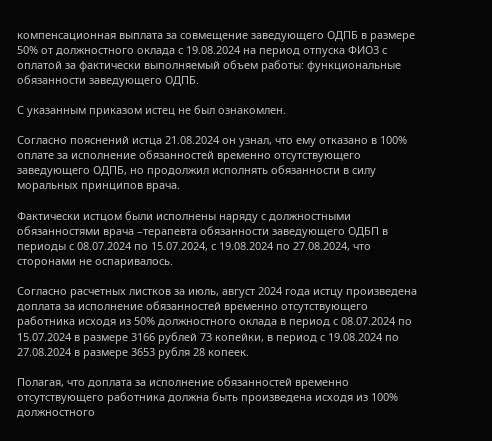компенсационная выплата за совмещение заведующего ОДПБ в размере 50% от должностного оклада с 19.08.2024 на период отпуска ФИО3 с оплатой за фактически выполняемый объем работы: функциональные обязанности заведующего ОДПБ.

С указанным приказом истец не был ознакомлен.

Согласно пояснений истца 21.08.2024 он узнал, что ему отказано в 100% оплате за исполнение обязанностей временно отсутствующего заведующего ОДПБ, но продолжил исполнять обязанности в силу моральных принципов врача.

Фактически истцом были исполнены наряду с должностными обязанностями врача –терапевта обязанности заведующего ОДБП в периоды с 08.07.2024 по 15.07.2024, с 19.08.2024 по 27.08.2024, что сторонами не оспаривалось.

Согласно расчетных листков за июль, август 2024 года истцу произведена доплата за исполнение обязанностей временно отсутствующего работника исходя из 50% должностного оклада в период с 08.07.2024 по 15.07.2024 в размере 3166 рублей 73 копейки, в период с 19.08.2024 по 27.08.2024 в размере 3653 рубля 28 копеек.

Полагая, что доплата за исполнение обязанностей временно отсутствующего работника должна быть произведена исходя из 100% должностного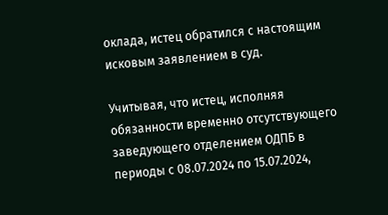оклада, истец обратился с настоящим исковым заявлением в суд.

Учитывая, что истец, исполняя обязанности временно отсутствующего заведующего отделением ОДПБ в периоды с 08.07.2024 по 15.07.2024,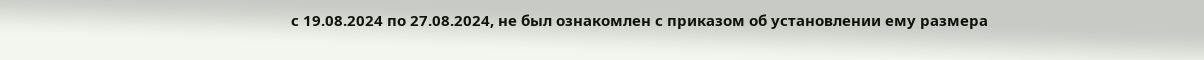с 19.08.2024 по 27.08.2024, не был ознакомлен с приказом об установлении ему размера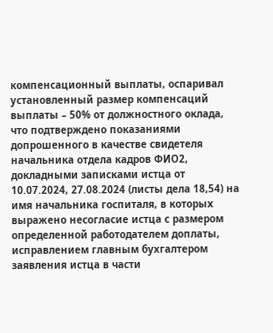компенсационный выплаты, оспаривал установленный размер компенсаций выплаты – 50% от должностного оклада, что подтверждено показаниями допрошенного в качестве свидетеля начальника отдела кадров ФИО2, докладными записками истца от 10.07.2024, 27.08.2024 (листы дела 18,54) на имя начальника госпиталя, в которых выражено несогласие истца с размером определенной работодателем доплаты, исправлением главным бухгалтером заявления истца в части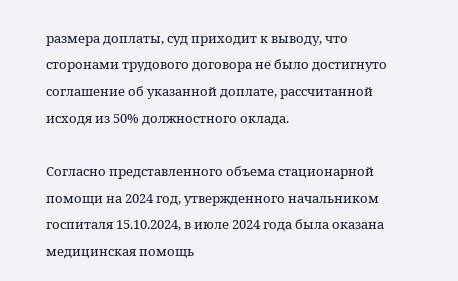размера доплаты, суд приходит к выводу, что сторонами трудового договора не было достигнуто соглашение об указанной доплате, рассчитанной исходя из 50% должностного оклада.

Согласно представленного объема стационарной помощи на 2024 год, утвержденного начальником госпиталя 15.10.2024, в июле 2024 года была оказана медицинская помощь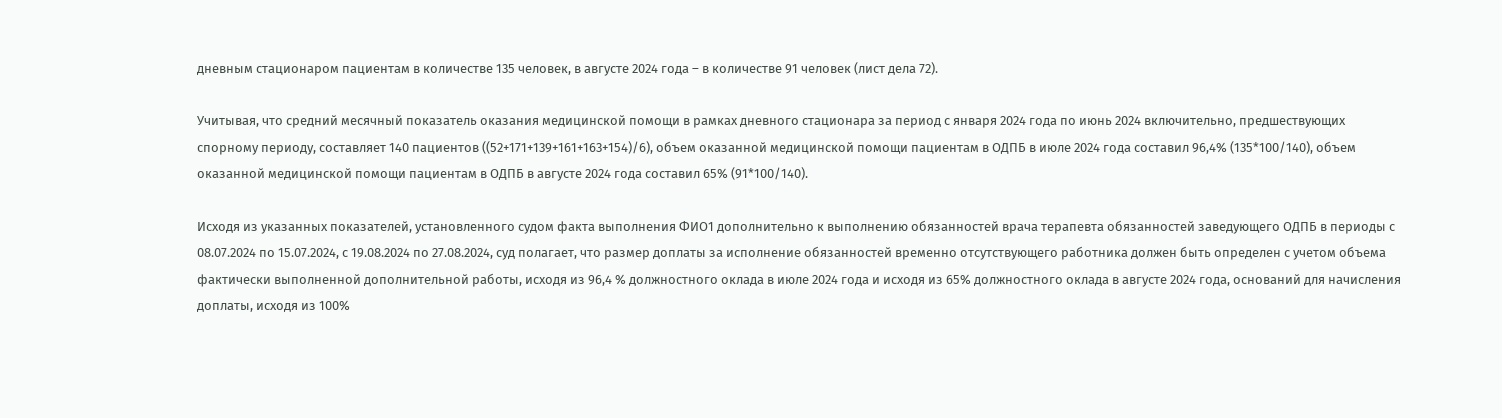дневным стационаром пациентам в количестве 135 человек, в августе 2024 года – в количестве 91 человек (лист дела 72).

Учитывая, что средний месячный показатель оказания медицинской помощи в рамках дневного стационара за период с января 2024 года по июнь 2024 включительно, предшествующих спорному периоду, составляет 140 пациентов ((52+171+139+161+163+154)/6), объем оказанной медицинской помощи пациентам в ОДПБ в июле 2024 года составил 96,4% (135*100/140), объем оказанной медицинской помощи пациентам в ОДПБ в августе 2024 года составил 65% (91*100/140).

Исходя из указанных показателей, установленного судом факта выполнения ФИО1 дополнительно к выполнению обязанностей врача терапевта обязанностей заведующего ОДПБ в периоды с 08.07.2024 по 15.07.2024, с 19.08.2024 по 27.08.2024, суд полагает, что размер доплаты за исполнение обязанностей временно отсутствующего работника должен быть определен с учетом объема фактически выполненной дополнительной работы, исходя из 96,4 % должностного оклада в июле 2024 года и исходя из 65% должностного оклада в августе 2024 года, оснований для начисления доплаты, исходя из 100%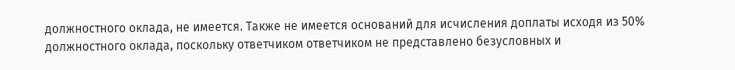должностного оклада, не имеется. Также не имеется оснований для исчисления доплаты исходя из 50% должностного оклада, поскольку ответчиком ответчиком не представлено безусловных и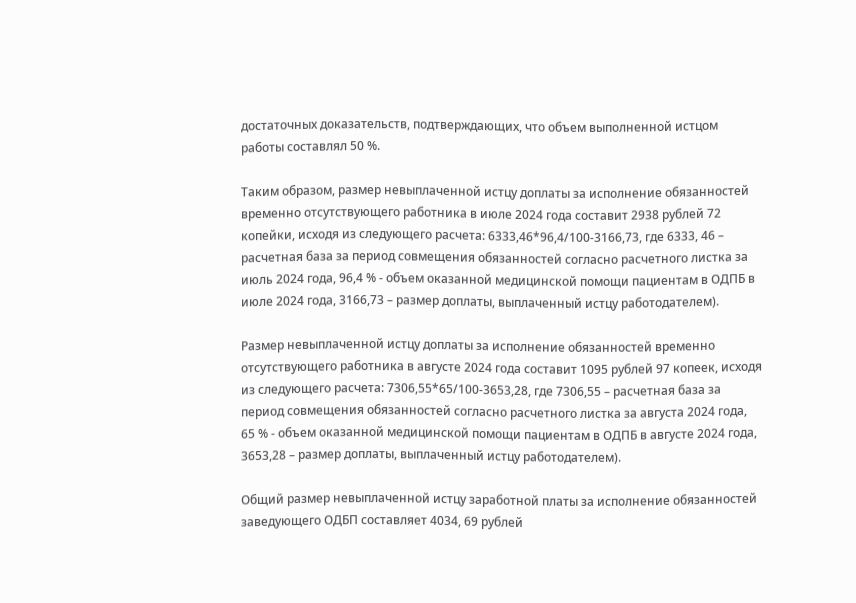достаточных доказательств, подтверждающих, что объем выполненной истцом работы составлял 50 %.

Таким образом, размер невыплаченной истцу доплаты за исполнение обязанностей временно отсутствующего работника в июле 2024 года составит 2938 рублей 72 копейки, исходя из следующего расчета: 6333,46*96,4/100-3166,73, где 6333, 46 – расчетная база за период совмещения обязанностей согласно расчетного листка за июль 2024 года, 96,4 % - объем оказанной медицинской помощи пациентам в ОДПБ в июле 2024 года, 3166,73 – размер доплаты, выплаченный истцу работодателем).

Размер невыплаченной истцу доплаты за исполнение обязанностей временно отсутствующего работника в августе 2024 года составит 1095 рублей 97 копеек, исходя из следующего расчета: 7306,55*65/100-3653,28, где 7306,55 – расчетная база за период совмещения обязанностей согласно расчетного листка за августа 2024 года, 65 % - объем оказанной медицинской помощи пациентам в ОДПБ в августе 2024 года, 3653,28 – размер доплаты, выплаченный истцу работодателем).

Общий размер невыплаченной истцу заработной платы за исполнение обязанностей заведующего ОДБП составляет 4034, 69 рублей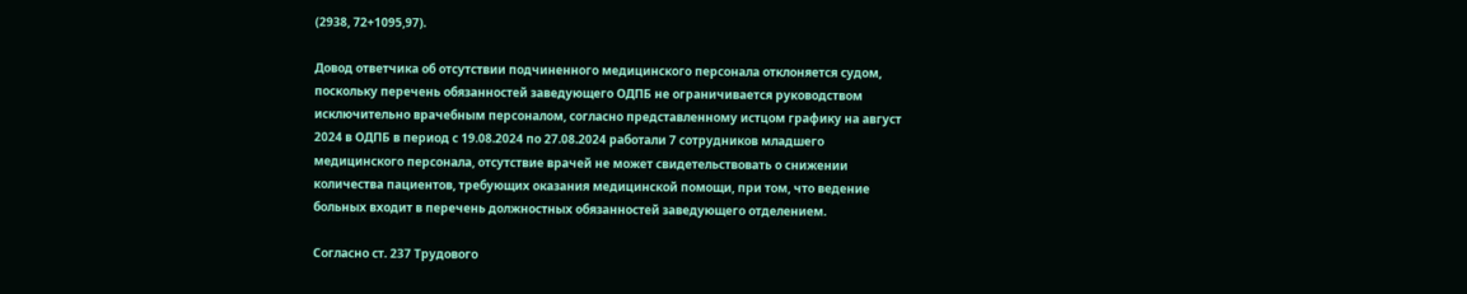(2938, 72+1095,97).

Довод ответчика об отсутствии подчиненного медицинского персонала отклоняется судом, поскольку перечень обязанностей заведующего ОДПБ не ограничивается руководством исключительно врачебным персоналом, согласно представленному истцом графику на август 2024 в ОДПБ в период с 19.08.2024 по 27.08.2024 работали 7 сотрудников младшего медицинского персонала, отсутствие врачей не может свидетельствовать о снижении количества пациентов, требующих оказания медицинской помощи, при том, что ведение больных входит в перечень должностных обязанностей заведующего отделением.

Согласно ст. 237 Трудового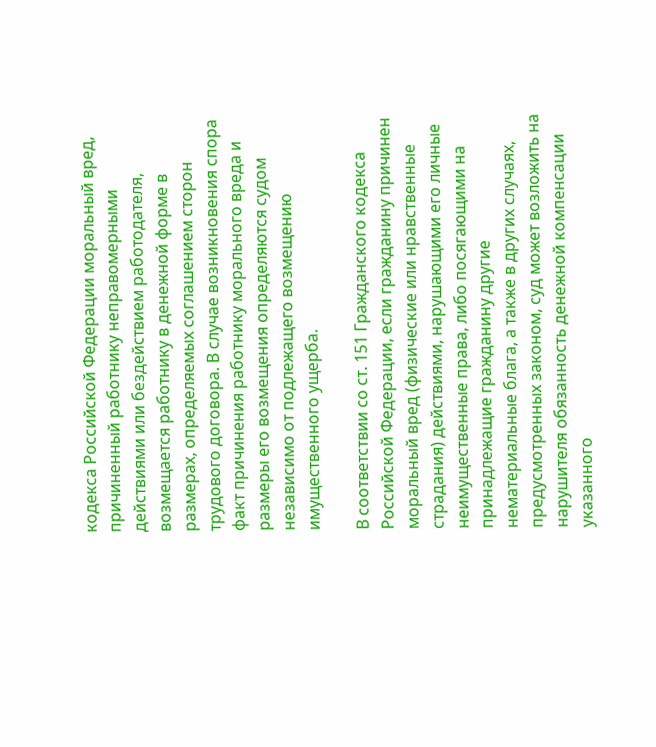кодекса Российской Федерации моральный вред, причиненный работнику неправомерными действиями или бездействием работодателя, возмещается работнику в денежной форме в размерах, определяемых соглашением сторон трудового договора. В случае возникновения спора факт причинения работнику морального вреда и размеры его возмещения определяются судом независимо от подлежащего возмещению имущественного ущерба.

В соответствии со ст. 151 Гражданского кодекса Российской Федерации, если гражданину причинен моральный вред (физические или нравственные страдания) действиями, нарушающими его личные неимущественные права, либо посягающими на принадлежащие гражданину другие нематериальные блага, а также в других случаях, предусмотренных законом, суд может возложить на нарушителя обязанность денежной компенсации указанного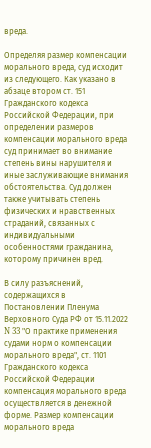вреда.

Определяя размер компенсации морального вреда, суд исходит из следующего. Как указано в абзаце втором ст. 151 Гражданского кодекса Российской Федерации, при определении размеров компенсации морального вреда суд принимает во внимание степень вины нарушителя и иные заслуживающие внимания обстоятельства. Суд должен также учитывать степень физических и нравственных страданий, связанных с индивидуальными особенностями гражданина, которому причинен вред.

В силу разъяснений, содержащихся в Постановлении Пленума Верховного Суда РФ от 15.11.2022 N 33 "О практике применения судами норм о компенсации морального вреда", ст. 1101 Гражданского кодекса Российской Федерации компенсация морального вреда осуществляется в денежной форме. Размер компенсации морального вреда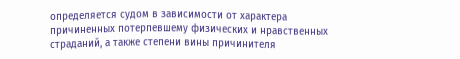определяется судом в зависимости от характера причиненных потерпевшему физических и нравственных страданий, а также степени вины причинителя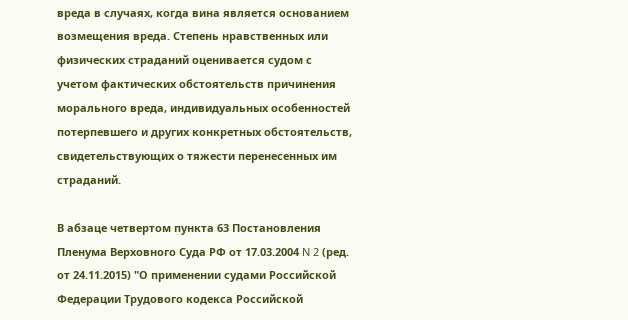вреда в случаях, когда вина является основанием возмещения вреда. Степень нравственных или физических страданий оценивается судом с учетом фактических обстоятельств причинения морального вреда, индивидуальных особенностей потерпевшего и других конкретных обстоятельств, свидетельствующих о тяжести перенесенных им страданий.

В абзаце четвертом пункта 63 Постановления Пленума Верховного Суда РФ от 17.03.2004 N 2 (ред. от 24.11.2015) "О применении судами Российской Федерации Трудового кодекса Российской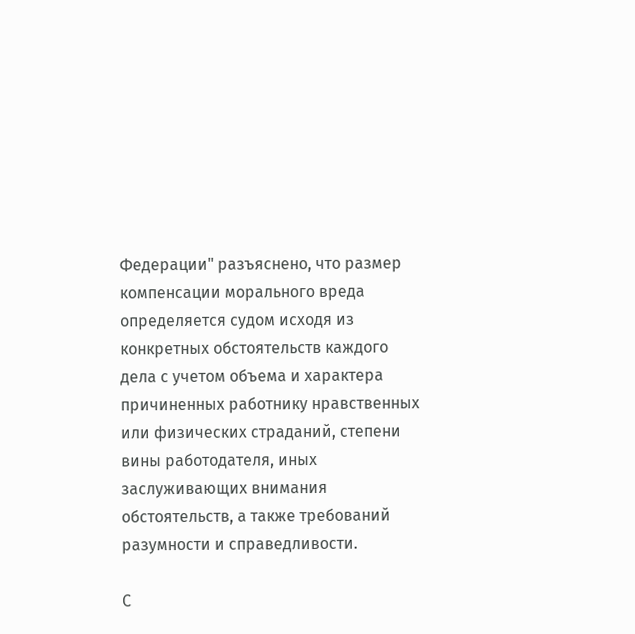Федерации" разъяснено, что размер компенсации морального вреда определяется судом исходя из конкретных обстоятельств каждого дела с учетом объема и характера причиненных работнику нравственных или физических страданий, степени вины работодателя, иных заслуживающих внимания обстоятельств, а также требований разумности и справедливости.

С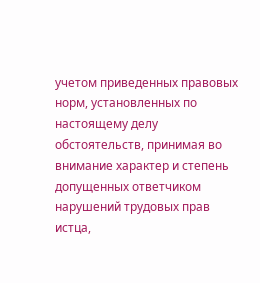учетом приведенных правовых норм, установленных по настоящему делу обстоятельств, принимая во внимание характер и степень допущенных ответчиком нарушений трудовых прав истца,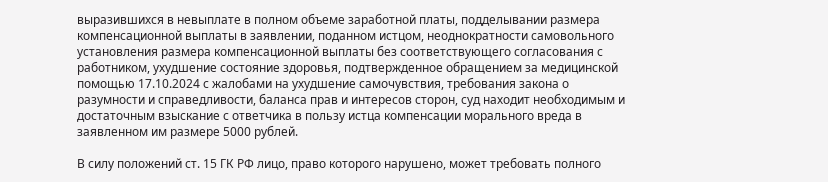выразившихся в невыплате в полном объеме заработной платы, подделывании размера компенсационной выплаты в заявлении, поданном истцом, неоднократности самовольного установления размера компенсационной выплаты без соответствующего согласования с работником, ухудшение состояние здоровья, подтвержденное обращением за медицинской помощью 17.10.2024 с жалобами на ухудшение самочувствия, требования закона о разумности и справедливости, баланса прав и интересов сторон, суд находит необходимым и достаточным взыскание с ответчика в пользу истца компенсации морального вреда в заявленном им размере 5000 рублей.

В силу положений ст. 15 ГК РФ лицо, право которого нарушено, может требовать полного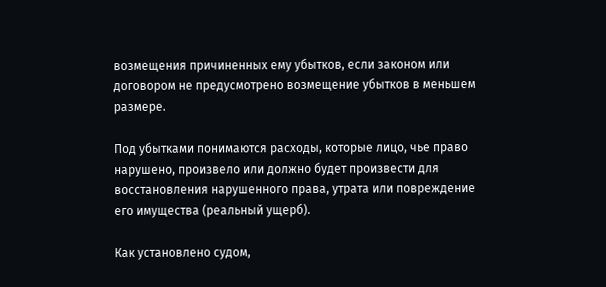возмещения причиненных ему убытков, если законом или договором не предусмотрено возмещение убытков в меньшем размере.

Под убытками понимаются расходы, которые лицо, чье право нарушено, произвело или должно будет произвести для восстановления нарушенного права, утрата или повреждение его имущества (реальный ущерб).

Как установлено судом,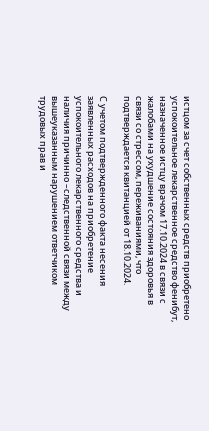истцом за счет собственных средств приобретено успокоительное лекарственное средство фенибут, назначенное истцу врачом 17.10.2024 в связи с жалобами на ухудшение состояния здоровья в связи со стрессом, переживаниями, что подтверждается квитанцией от 18.10.2024.

С учетом подтвержденного факта несения заявленных расходов на приобретение успокоительного лекарственного средства и наличия причинно –следственной связи между вышеуказанным нарушением ответчиком трудовых прав и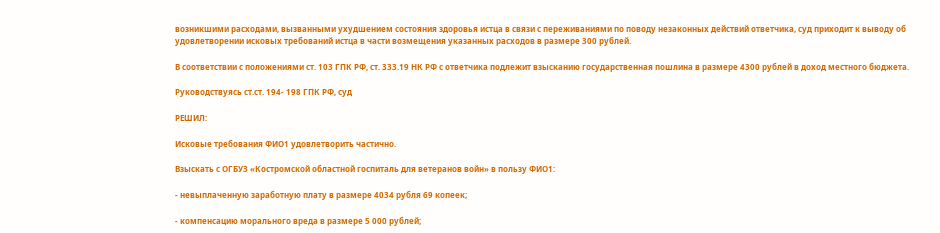возникшими расходами, вызванными ухудшением состояния здоровья истца в связи с переживаниями по поводу незаконных действий ответчика, суд приходит к выводу об удовлетворении исковых требований истца в части возмещения указанных расходов в размере 300 рублей.

В соответствии с положениями ст. 103 ГПК РФ, ст. 333.19 НК РФ с ответчика подлежит взысканию государственная пошлина в размере 4300 рублей в доход местного бюджета.

Руководствуясь ст.ст. 194- 198 ГПК РФ, суд

РЕШИЛ:

Исковые требования ФИО1 удовлетворить частично.

Взыскать с ОГБУЗ «Костромской областной госпиталь для ветеранов войн» в пользу ФИО1:

- невыплаченную заработную плату в размере 4034 рубля 69 копеек;

- компенсацию морального вреда в размере 5 000 рублей;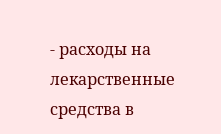- расходы на лекарственные средства в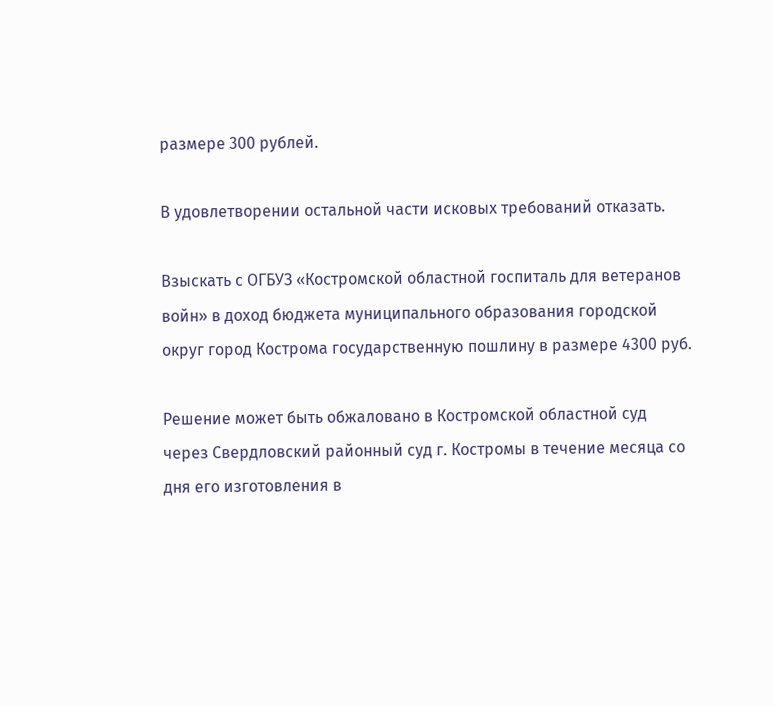размере 300 рублей.

В удовлетворении остальной части исковых требований отказать.

Взыскать с ОГБУЗ «Костромской областной госпиталь для ветеранов войн» в доход бюджета муниципального образования городской округ город Кострома государственную пошлину в размере 4300 руб.

Решение может быть обжаловано в Костромской областной суд через Свердловский районный суд г. Костромы в течение месяца со дня его изготовления в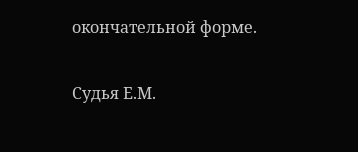окончательной форме.

Судья Е.М.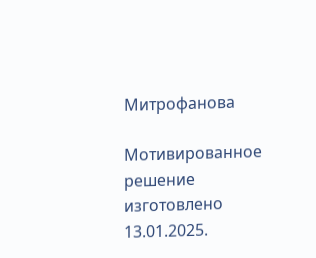Митрофанова

Мотивированное решение изготовлено 13.01.2025.